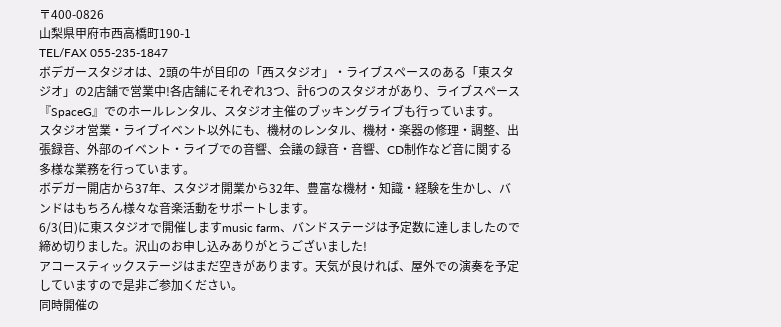〒400-0826
山梨県甲府市西高橋町190-1
TEL/FAX 055-235-1847
ボデガースタジオは、2頭の牛が目印の「西スタジオ」・ライブスペースのある「東スタジオ」の2店舗で営業中!各店舗にそれぞれ3つ、計6つのスタジオがあり、ライブスペース『SpaceG』でのホールレンタル、スタジオ主催のブッキングライブも行っています。
スタジオ営業・ライブイベント以外にも、機材のレンタル、機材・楽器の修理・調整、出張録音、外部のイベント・ライブでの音響、会議の録音・音響、CD制作など音に関する多様な業務を行っています。
ボデガー開店から37年、スタジオ開業から32年、豊富な機材・知識・経験を生かし、バンドはもちろん様々な音楽活動をサポートします。
6/3(日)に東スタジオで開催しますmusic farm、バンドステージは予定数に達しましたので締め切りました。沢山のお申し込みありがとうございました!
アコースティックステージはまだ空きがあります。天気が良ければ、屋外での演奏を予定していますので是非ご参加ください。
同時開催の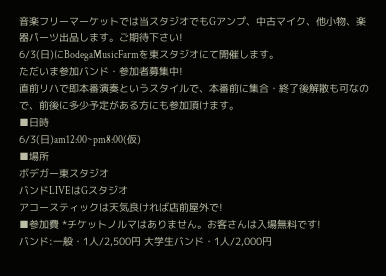音楽フリーマーケットでは当スタジオでもGアンプ、中古マイク、他小物、楽器パーツ出品します。ご期待下さい!
6/3(日)にBodegaMusicFarmを東スタジオにて開催します。
ただいま参加バンド・参加者募集中!
直前リハで即本番演奏というスタイルで、本番前に集合・終了後解散も可なので、前後に多少予定がある方にも参加頂けます。
■日時
6/3(日)am12:00~pm8:00(仮)
■場所
ボデガー東スタジオ
バンドLIVEはGスタジオ
アコースティックは天気良ければ店前屋外で!
■参加費 *チケットノルマはありません。お客さんは入場無料です!
バンド:一般・1人/2,500円 大学生バンド・1人/2,000円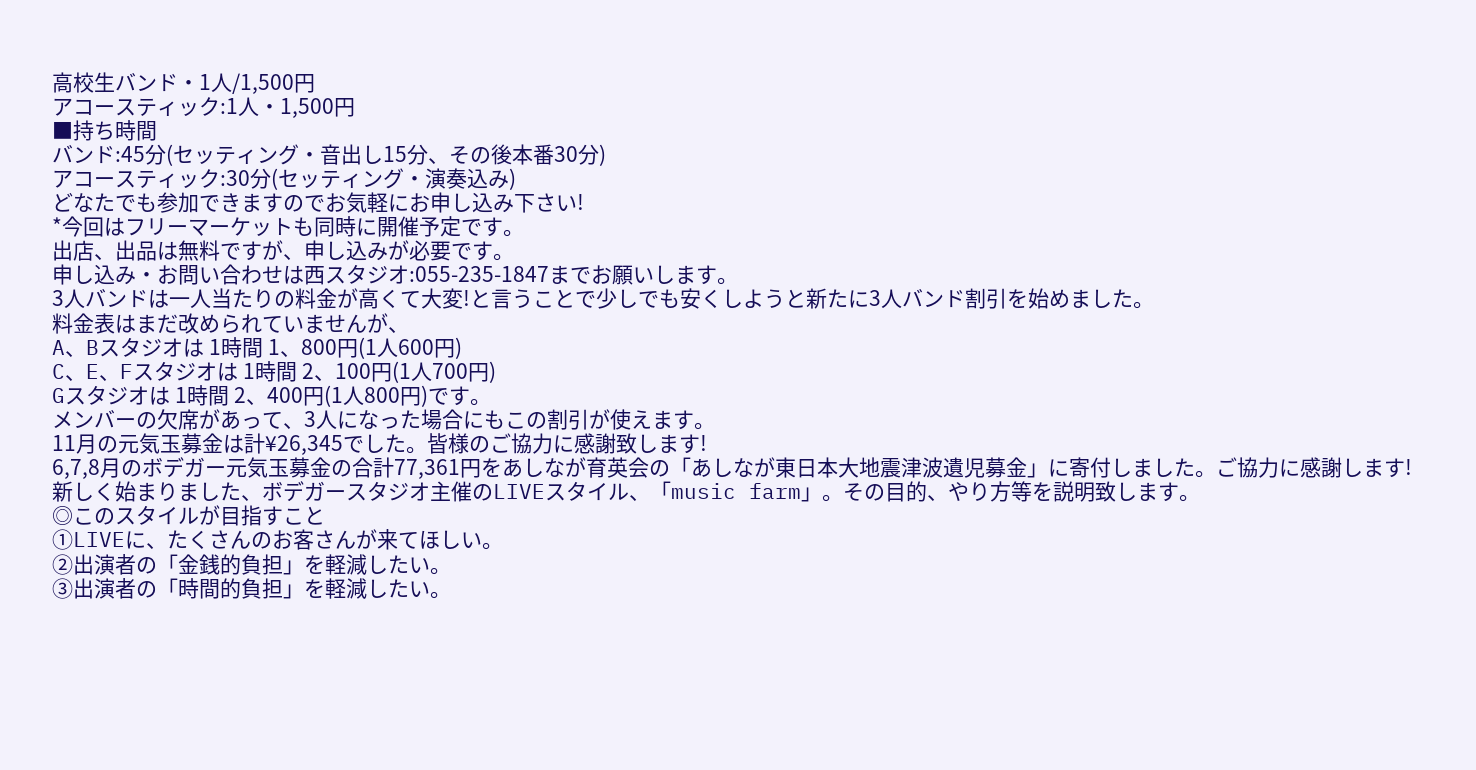高校生バンド・1人/1,500円
アコースティック:1人・1,500円
■持ち時間
バンド:45分(セッティング・音出し15分、その後本番30分)
アコースティック:30分(セッティング・演奏込み)
どなたでも参加できますのでお気軽にお申し込み下さい!
*今回はフリーマーケットも同時に開催予定です。
出店、出品は無料ですが、申し込みが必要です。
申し込み・お問い合わせは西スタジオ:055-235-1847までお願いします。
3人バンドは一人当たりの料金が高くて大変!と言うことで少しでも安くしようと新たに3人バンド割引を始めました。
料金表はまだ改められていませんが、
A、Bスタジオは 1時間 1、800円(1人600円)
C、E、Fスタジオは 1時間 2、100円(1人700円)
Gスタジオは 1時間 2、400円(1人800円)です。
メンバーの欠席があって、3人になった場合にもこの割引が使えます。
11月の元気玉募金は計¥26,345でした。皆様のご協力に感謝致します!
6,7,8月のボデガー元気玉募金の合計77,361円をあしなが育英会の「あしなが東日本大地震津波遺児募金」に寄付しました。ご協力に感謝します!
新しく始まりました、ボデガースタジオ主催のLIVEスタイル、「music farm」。その目的、やり方等を説明致します。
◎このスタイルが目指すこと
①LIVEに、たくさんのお客さんが来てほしい。
②出演者の「金銭的負担」を軽減したい。
③出演者の「時間的負担」を軽減したい。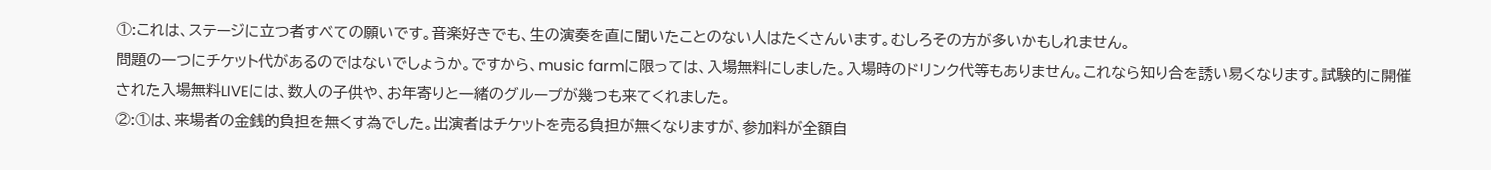①:これは、ステージに立つ者すべての願いです。音楽好きでも、生の演奏を直に聞いたことのない人はたくさんいます。むしろその方が多いかもしれません。
問題の一つにチケット代があるのではないでしょうか。ですから、music farmに限っては、入場無料にしました。入場時のドリンク代等もありません。これなら知り合を誘い易くなります。試験的に開催された入場無料LIVEには、数人の子供や、お年寄りと一緒のグループが幾つも来てくれました。
②:①は、来場者の金銭的負担を無くす為でした。出演者はチケットを売る負担が無くなりますが、参加料が全額自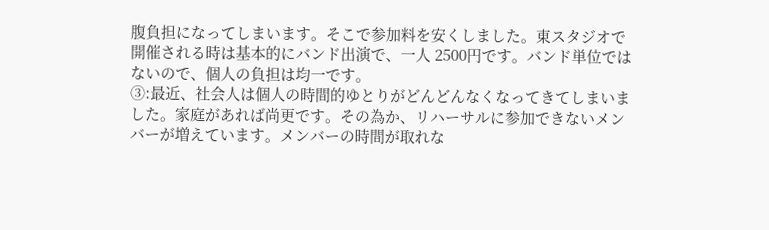腹負担になってしまいます。そこで参加料を安くしました。東スタジオで開催される時は基本的にバンド出演で、一人 2500円です。バンド単位ではないので、個人の負担は均一です。
③:最近、社会人は個人の時間的ゆとりがどんどんなくなってきてしまいました。家庭があれば尚更です。その為か、リハーサルに参加できないメンバーが増えています。メンバーの時間が取れな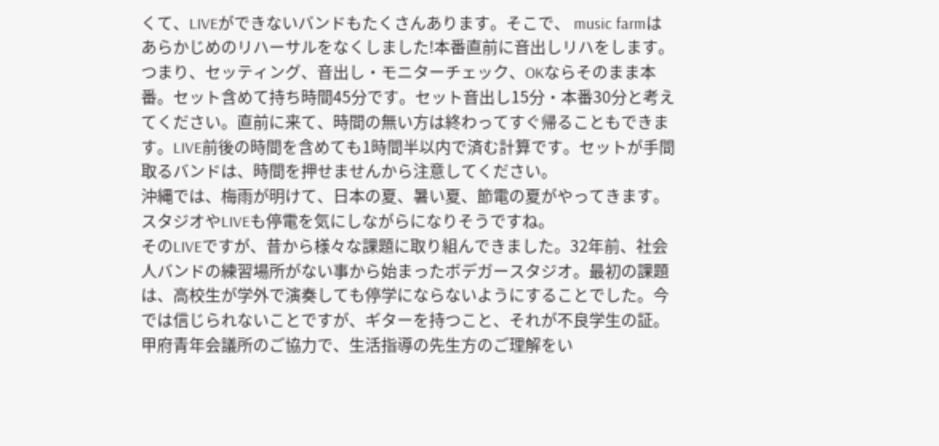くて、LIVEができないバンドもたくさんあります。そこで、 music farmはあらかじめのリハーサルをなくしました!本番直前に音出しリハをします。つまり、セッティング、音出し・モニターチェック、OKならそのまま本番。セット含めて持ち時間45分です。セット音出し15分・本番30分と考えてください。直前に来て、時間の無い方は終わってすぐ帰ることもできます。LIVE前後の時間を含めても1時間半以内で済む計算です。セットが手間取るバンドは、時間を押せませんから注意してください。
沖縄では、梅雨が明けて、日本の夏、暑い夏、節電の夏がやってきます。スタジオやLIVEも停電を気にしながらになりそうですね。
そのLIVEですが、昔から様々な課題に取り組んできました。32年前、社会人バンドの練習場所がない事から始まったボデガースタジオ。最初の課題は、高校生が学外で演奏しても停学にならないようにすることでした。今では信じられないことですが、ギターを持つこと、それが不良学生の証。甲府青年会議所のご協力で、生活指導の先生方のご理解をい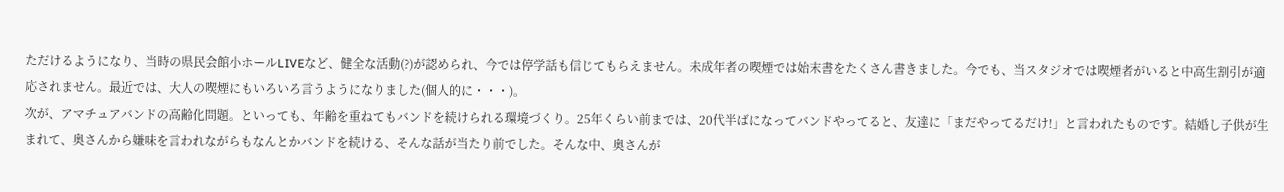ただけるようになり、当時の県民会館小ホールLIVEなど、健全な活動(?)が認められ、今では停学話も信じてもらえません。未成年者の喫煙では始末書をたくさん書きました。今でも、当スタジオでは喫煙者がいると中高生割引が適応されません。最近では、大人の喫煙にもいろいろ言うようになりました(個人的に・・・)。
次が、アマチュアバンドの高齢化問題。といっても、年齢を重ねてもバンドを続けられる環境づくり。25年くらい前までは、20代半ばになってバンドやってると、友達に「まだやってるだけ!」と言われたものです。結婚し子供が生まれて、奥さんから嫌味を言われながらもなんとかバンドを続ける、そんな話が当たり前でした。そんな中、奥さんが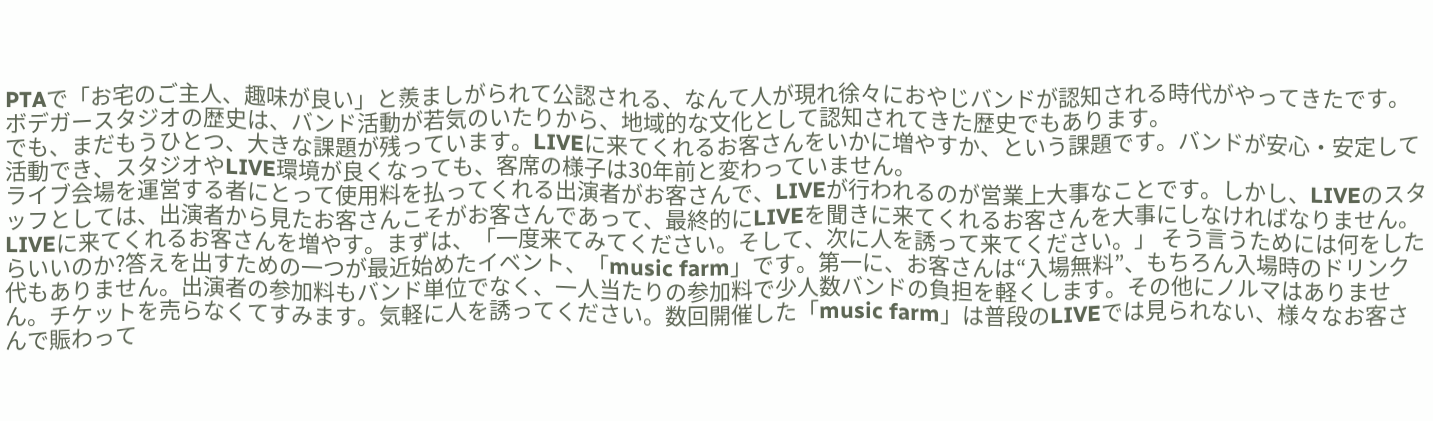PTAで「お宅のご主人、趣味が良い」と羨ましがられて公認される、なんて人が現れ徐々におやじバンドが認知される時代がやってきたです。ボデガースタジオの歴史は、バンド活動が若気のいたりから、地域的な文化として認知されてきた歴史でもあります。
でも、まだもうひとつ、大きな課題が残っています。LIVEに来てくれるお客さんをいかに増やすか、という課題です。バンドが安心・安定して活動でき、スタジオやLIVE環境が良くなっても、客席の様子は30年前と変わっていません。
ライブ会場を運営する者にとって使用料を払ってくれる出演者がお客さんで、LIVEが行われるのが営業上大事なことです。しかし、LIVEのスタッフとしては、出演者から見たお客さんこそがお客さんであって、最終的にLIVEを聞きに来てくれるお客さんを大事にしなければなりません。LIVEに来てくれるお客さんを増やす。まずは、「一度来てみてください。そして、次に人を誘って来てください。」 そう言うためには何をしたらいいのか?答えを出すための一つが最近始めたイベント、「music farm」です。第一に、お客さんは“入場無料”、もちろん入場時のドリンク代もありません。出演者の参加料もバンド単位でなく、一人当たりの参加料で少人数バンドの負担を軽くします。その他にノルマはありません。チケットを売らなくてすみます。気軽に人を誘ってください。数回開催した「music farm」は普段のLIVEでは見られない、様々なお客さんで賑わって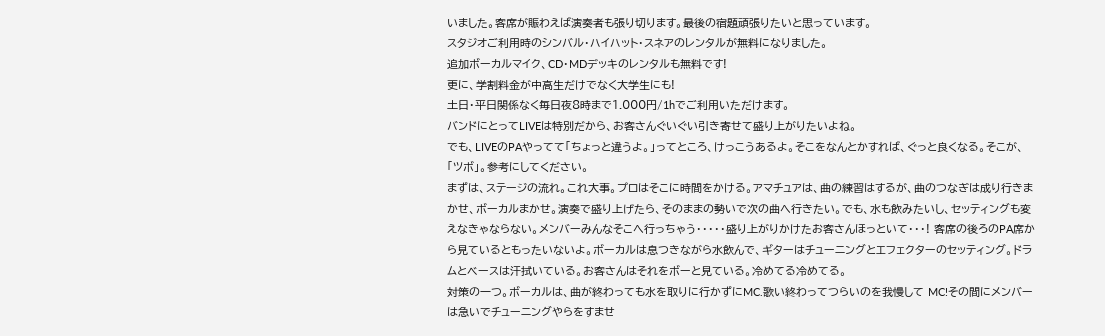いました。客席が賑わえば演奏者も張り切ります。最後の宿題頑張りたいと思っています。
スタジオご利用時のシンバル・ハイハット・スネアのレンタルが無料になりました。
追加ボーカルマイク、CD・MDデッキのレンタルも無料です!
更に、学割料金が中高生だけでなく大学生にも!
土日・平日関係なく毎日夜8時まで1.000円/1hでご利用いただけます。
バンドにとってLIVEは特別だから、お客さんぐいぐい引き寄せて盛り上がりたいよね。
でも、LIVEのPAやってて「ちょっと違うよ。」ってところ、けっこうあるよ。そこをなんとかすれば、ぐっと良くなる。そこが、「ツボ」。参考にしてください。
まずは、ステージの流れ。これ大事。プロはそこに時間をかける。アマチュアは、曲の練習はするが、曲のつなぎは成り行きまかせ、ボーカルまかせ。演奏で盛り上げたら、そのままの勢いで次の曲へ行きたい。でも、水も飲みたいし、セッティングも変えなきゃならない。メンバーみんなそこへ行っちゃう・・・・・盛り上がりかけたお客さんほっといて・・・! 客席の後ろのPA席から見ているともったいないよ。ボーカルは息つきながら水飲んで、ギターはチューニングとエフェクターのセッティング。ドラムとベースは汗拭いている。お客さんはそれをボーと見ている。冷めてる冷めてる。
対策の一つ。ボーカルは、曲が終わっても水を取りに行かずにMC.歌い終わってつらいのを我慢して MC!その間にメンバーは急いでチューニングやらをすませ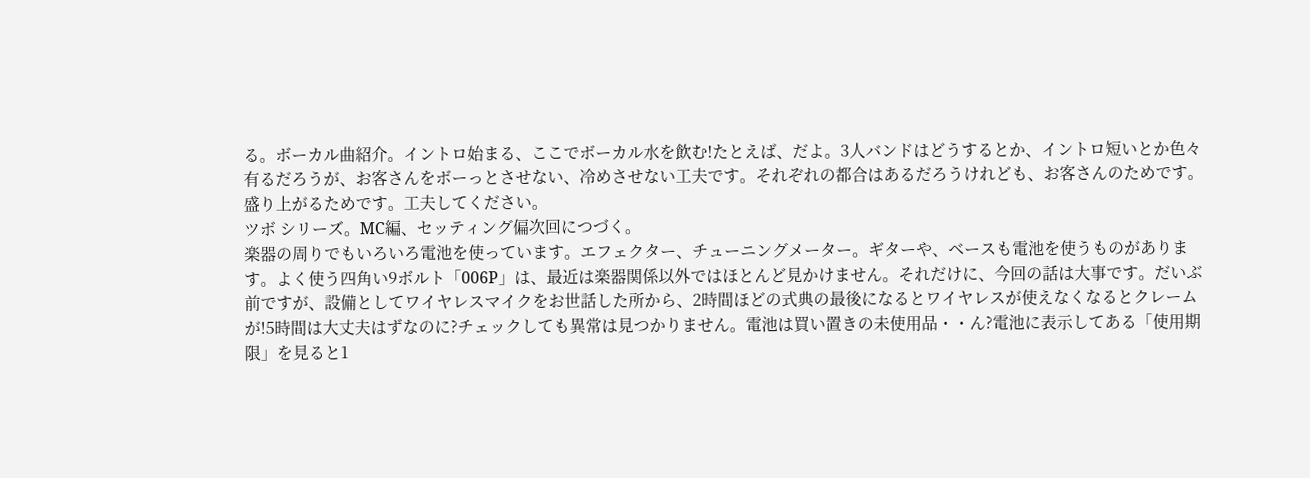る。ボーカル曲紹介。イントロ始まる、ここでボーカル水を飲む!たとえば、だよ。3人バンドはどうするとか、イントロ短いとか色々有るだろうが、お客さんをボーっとさせない、冷めさせない工夫です。それぞれの都合はあるだろうけれども、お客さんのためです。盛り上がるためです。工夫してください。
ツボ シリーズ。MC編、セッティング偏次回につづく。
楽器の周りでもいろいろ電池を使っています。エフェクター、チューニングメーター。ギターや、ベースも電池を使うものがあります。よく使う四角い9ボルト「006P」は、最近は楽器関係以外ではほとんど見かけません。それだけに、今回の話は大事です。だいぶ前ですが、設備としてワイヤレスマイクをお世話した所から、2時間ほどの式典の最後になるとワイヤレスが使えなくなるとクレームが!5時間は大丈夫はずなのに?チェックしても異常は見つかりません。電池は買い置きの未使用品・・ん?電池に表示してある「使用期限」を見ると1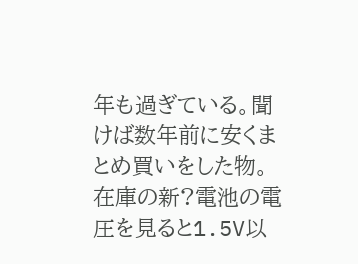年も過ぎている。聞けば数年前に安くまとめ買いをした物。在庫の新?電池の電圧を見ると1.5V以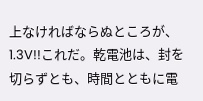上なければならぬところが、1.3V!!これだ。乾電池は、封を切らずとも、時間とともに電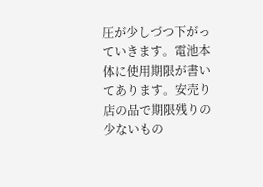圧が少しづつ下がっていきます。電池本体に使用期限が書いてあります。安売り店の品で期限残りの少ないもの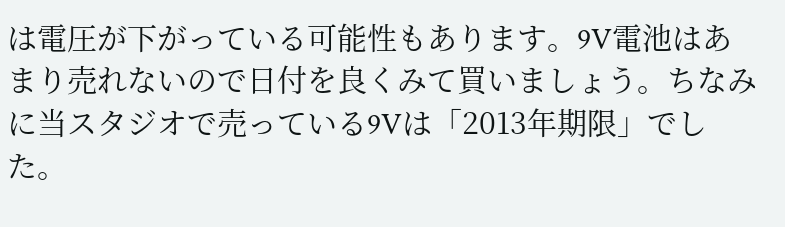は電圧が下がっている可能性もあります。9V電池はあまり売れないので日付を良くみて買いましょう。ちなみに当スタジオで売っている9Vは「2013年期限」でした。